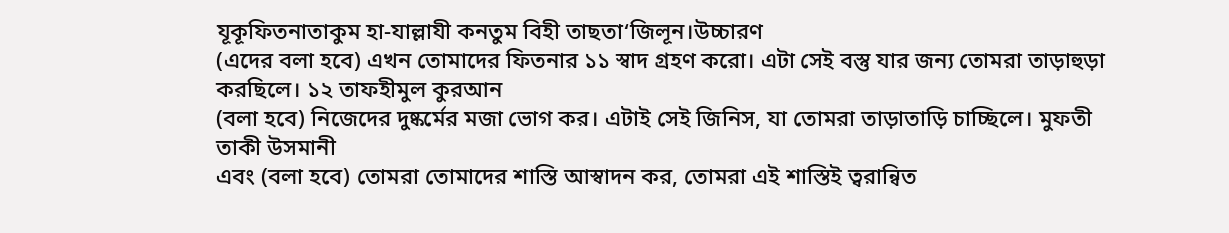যূকূফিতনাতাকুম হা-যাল্লাযী কনতুম বিহী তাছতা‘জিলূন।উচ্চারণ
(এদের বলা হবে) এখন তোমাদের ফিতনার ১১ স্বাদ গ্রহণ করো। এটা সেই বস্তু যার জন্য তোমরা তাড়াহুড়া করছিলে। ১২ তাফহীমুল কুরআন
(বলা হবে) নিজেদের দুষ্কর্মের মজা ভোগ কর। এটাই সেই জিনিস, যা তোমরা তাড়াতাড়ি চাচ্ছিলে। মুফতী তাকী উসমানী
এবং (বলা হবে) তোমরা তোমাদের শাস্তি আস্বাদন কর, তোমরা এই শাস্তিই ত্বরান্বিত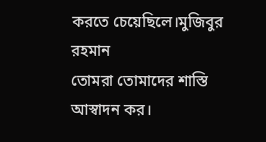করতে চেয়েছিলে।মুজিবুর রহমান
তোমরা তোমাদের শাস্তি আস্বাদন কর।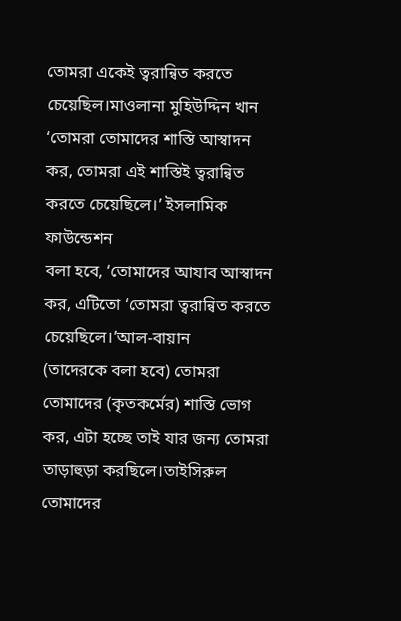তোমরা একেই ত্বরান্বিত করতে চেয়েছিল।মাওলানা মুহিউদ্দিন খান
‘তোমরা তোমাদের শাস্তি আস্বাদন কর, তোমরা এই শাস্তিই ত্বরান্বিত করতে চেয়েছিলে।’ ইসলামিক ফাউন্ডেশন
বলা হবে, ‘তোমাদের আযাব আস্বাদন কর, এটিতো ‘তোমরা ত্বরান্বিত করতে চেয়েছিলে।’আল-বায়ান
(তাদেরকে বলা হবে) তোমরা তোমাদের (কৃতকর্মের) শাস্তি ভোগ কর, এটা হচ্ছে তাই যার জন্য তোমরা তাড়াহুড়া করছিলে।তাইসিরুল
তোমাদের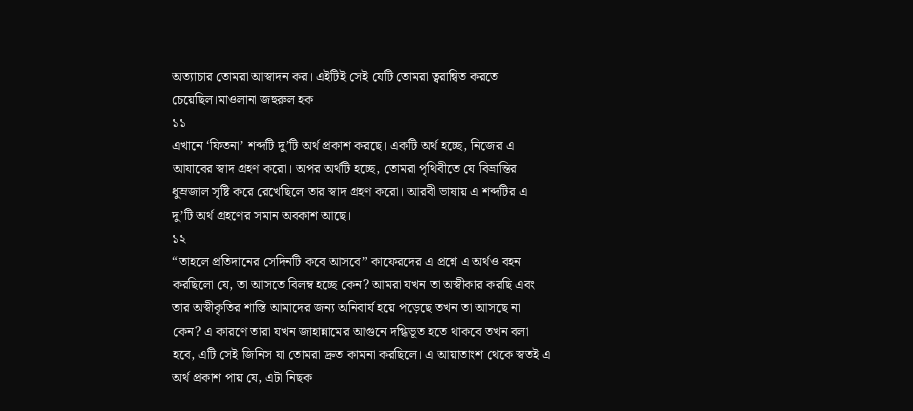অত্যাচার তোমরা আস্বাদন কর। এইটিই সেই যেটি তোমরা ত্বরান্বিত করতে চেয়েছিল।মাওলানা জহুরুল হক
১১
এখানে ‘ফিতনা’ শব্দটি দু’টি অর্থ প্রকাশ করছে। একটি অর্থ হচ্ছে, নিজের এ আযাবের স্বাদ গ্রহণ করো। অপর অর্থটি হচ্ছে, তোমরা পৃথিবীতে যে বিভ্রান্তির ধুম্রজাল সৃষ্টি করে রেখেছিলে তার স্বাদ গ্রহণ করো। আরবী ভাষায় এ শব্দটির এ দু’টি অর্থ গ্রহণের সমান অবকাশ আছে।
১২
“তাহলে প্রতিদানের সেদিনটি কবে আসবে” কাফেরদের এ প্রশ্নে এ অর্থও বহন করছিলো যে, তা আসতে বিলম্ব হচ্ছে কেন? আমরা যখন তা অস্বীকার করছি এবং তার অস্বীকৃতির শাস্তি আমাদের জন্য অনিবার্য হয়ে পড়েছে তখন তা আসছে না কেন? এ কারণে তারা যখন জাহান্নামের আগুনে দগ্ধিভূত হতে থাকবে তখন বলা হবে, এটি সেই জিনিস যা তোমরা দ্রুত কামনা করছিলে। এ আয়াতাংশ থেকে স্বতই এ অর্থ প্রকাশ পায় যে, এটা নিছক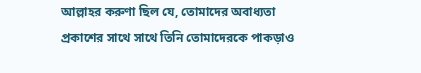আল্লাহর করুণা ছিল যে, তোমাদের অবাধ্যতা প্রকাশের সাথে সাথে তিনি তোমাদেরকে পাকড়াও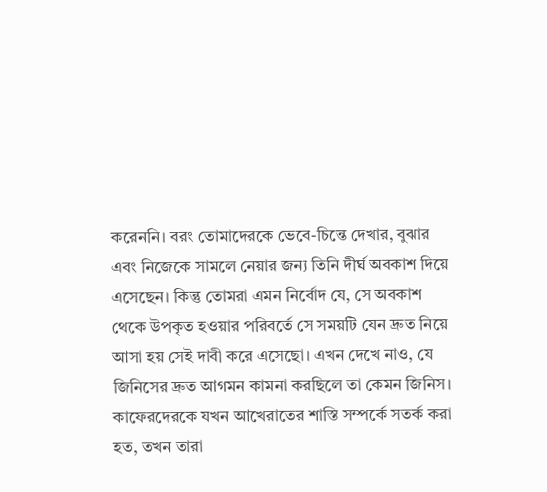করেননি। বরং তোমাদেরকে ভেবে-চিন্তে দেখার, বুঝার এবং নিজেকে সামলে নেয়ার জন্য তিনি দীর্ঘ অবকাশ দিয়ে এসেছেন। কিন্তু তোমরা এমন নির্বোদ যে, সে অবকাশ থেকে উপকৃত হওয়ার পরিবর্তে সে সময়টি যেন দ্রুত নিয়ে আসা হয় সেই দাবী করে এসেছো। এখন দেখে নাও, যে জিনিসের দ্রুত আগমন কামনা করছিলে তা কেমন জিনিস।
কাফেরদেরকে যখন আখেরাতের শাস্তি সম্পর্কে সতর্ক করা হত, তখন তারা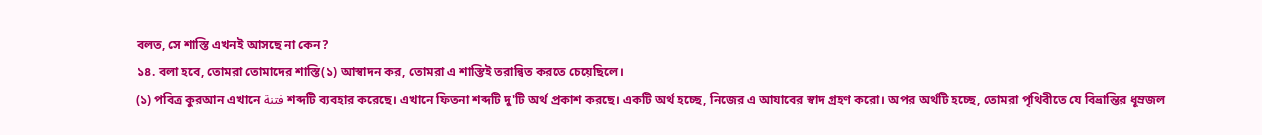বলত, সে শাস্তি এখনই আসছে না কেন?
১৪. বলা হবে, তোমরা তোমাদের শাস্তি(১) আস্বাদন কর, তোমরা এ শাস্তিই তরান্বিত করতে চেয়েছিলে।
(১) পবিত্র কুরআন এখানে فتنة শব্দটি ব্যবহার করেছে। এখানে ফিতনা শব্দটি দু'টি অর্থ প্রকাশ করছে। একটি অর্থ হচ্ছে, নিজের এ আযাবের স্বাদ গ্ৰহণ করো। অপর অর্থটি হচ্ছে, তোমরা পৃথিবীতে যে বিভ্রান্তির ধূম্রজল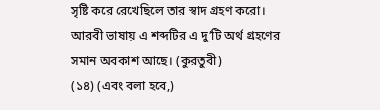সৃষ্টি করে রেখেছিলে তার স্বাদ গ্ৰহণ করো। আরবী ভাষায় এ শব্দটির এ দু’টি অর্থ গ্রহণের সমান অবকাশ আছে। (কুরতুবী)
(১৪) (এবং বলা হবে,)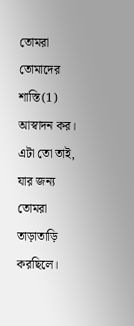তোমরা তোমাদের শাস্তি(1) আস্বাদন কর। এটা তো তাই, যার জন্য তোমরা তাড়াতাড়ি করছিলে।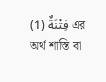(1) فِتْنَةٌ এর অর্থ শাস্তি বা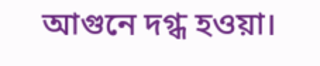আগুনে দগ্ধ হওয়া।